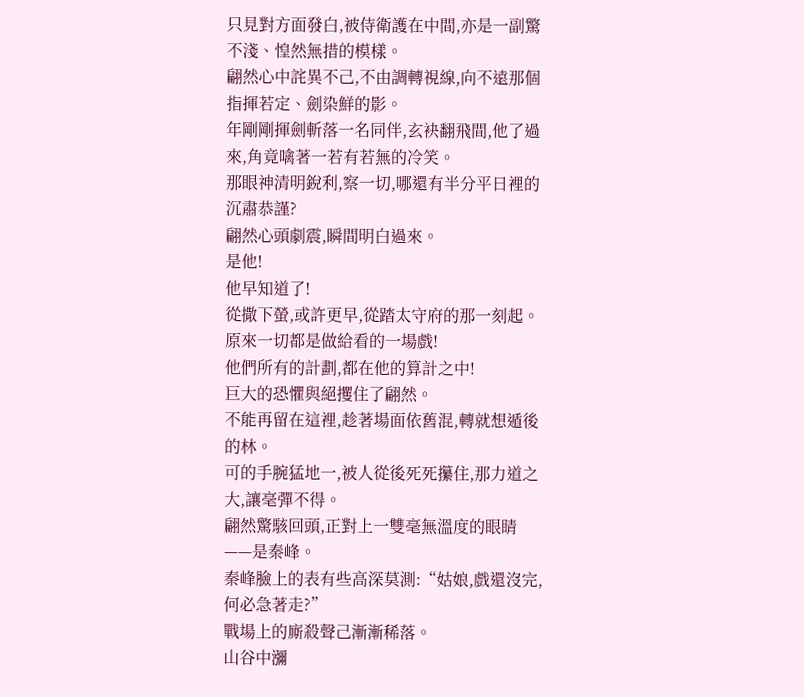只見對方面發白,被侍衛護在中間,亦是一副驚不淺、惶然無措的模樣。
翩然心中詫異不己,不由調轉視線,向不遠那個指揮若定、劍染鮮的影。
年剛剛揮劍斬落一名同伴,玄袂翻飛間,他了過來,角竟噙著一若有若無的冷笑。
那眼神清明銳利,察一切,哪還有半分平日裡的沉肅恭謹?
翩然心頭劇震,瞬間明白過來。
是他!
他早知道了!
從撒下螢,或許更早,從踏太守府的那一刻起。
原來一切都是做給看的一場戲!
他們所有的計劃,都在他的算計之中!
巨大的恐懼與絕攫住了翩然。
不能再留在這裡,趁著場面依舊混,轉就想遁後的林。
可的手腕猛地一,被人從後死死攥住,那力道之大,讓毫彈不得。
翩然驚駭回頭,正對上一雙毫無溫度的眼睛——是秦峰。
秦峰臉上的表有些高深莫測:“姑娘,戲還沒完,何必急著走?”
戰場上的廝殺聲己漸漸稀落。
山谷中瀰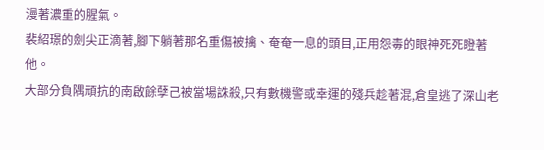漫著濃重的腥氣。
裴紹璟的劍尖正滴著,腳下躺著那名重傷被擒、奄奄一息的頭目,正用怨毒的眼神死死瞪著他。
大部分負隅頑抗的南啟餘孽己被當場誅殺,只有數機警或幸運的殘兵趁著混,倉皇逃了深山老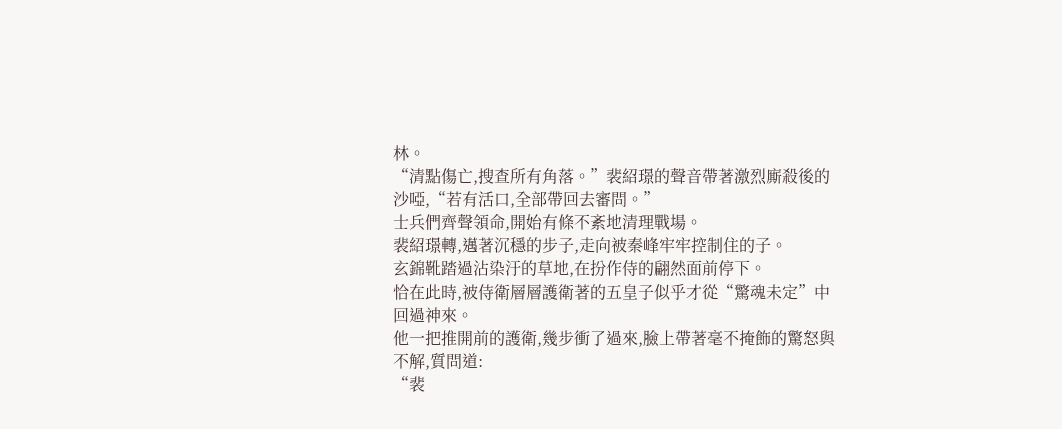林。
“清點傷亡,搜查所有角落。”裴紹璟的聲音帶著激烈廝殺後的沙啞,“若有活口,全部帶回去審問。”
士兵們齊聲領命,開始有條不紊地清理戰場。
裴紹璟轉,邁著沉穩的步子,走向被秦峰牢牢控制住的子。
玄錦靴踏過沾染汙的草地,在扮作侍的翩然面前停下。
恰在此時,被侍衛層層護衛著的五皇子似乎才從“驚魂未定”中回過神來。
他一把推開前的護衛,幾步衝了過來,臉上帶著毫不掩飾的驚怒與不解,質問道:
“裴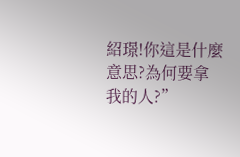紹璟!你這是什麼意思?為何要拿我的人?”